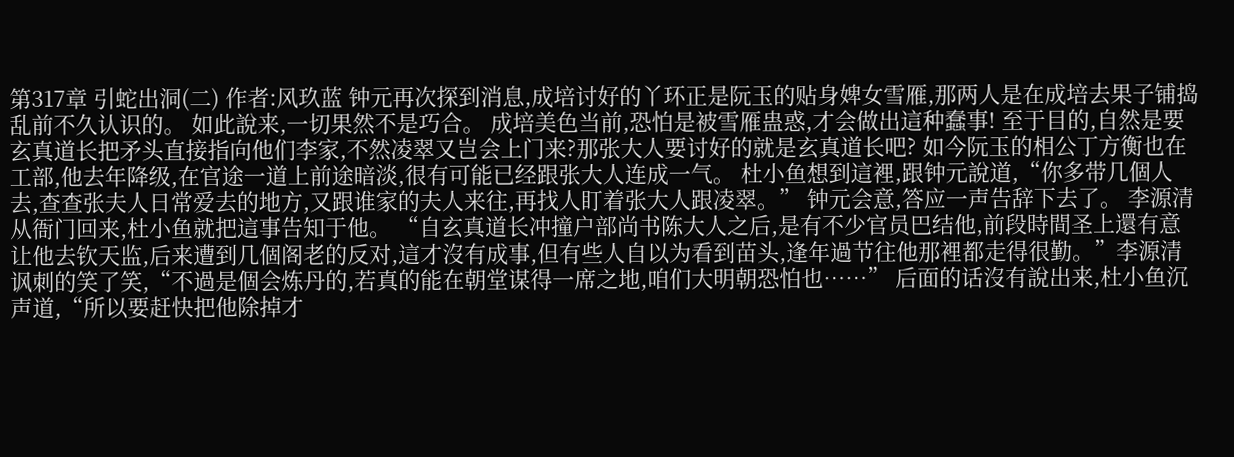第317章 引蛇出洞(二) 作者:风玖蓝 钟元再次探到消息,成培讨好的丫环正是阮玉的贴身婢女雪雁,那两人是在成培去果子铺捣乱前不久认识的。 如此說来,一切果然不是巧合。 成培美色当前,恐怕是被雪雁蛊惑,才会做出這种蠢事! 至于目的,自然是要玄真道长把矛头直接指向他们李家,不然凌翠又岂会上门来?那张大人要讨好的就是玄真道长吧? 如今阮玉的相公丁方衡也在工部,他去年降级,在官途一道上前途暗淡,很有可能已经跟张大人连成一气。 杜小鱼想到這裡,跟钟元說道,“你多带几個人去,查查张夫人日常爱去的地方,又跟谁家的夫人来往,再找人盯着张大人跟凌翠。” 钟元会意,答应一声告辞下去了。 李源清从衙门回来,杜小鱼就把這事告知于他。 “自玄真道长冲撞户部尚书陈大人之后,是有不少官员巴结他,前段時間圣上還有意让他去钦天监,后来遭到几個阁老的反对,這才沒有成事,但有些人自以为看到苗头,逢年過节往他那裡都走得很勤。”李源清讽刺的笑了笑,“不過是個会炼丹的,若真的能在朝堂谋得一席之地,咱们大明朝恐怕也……” 后面的话沒有說出来,杜小鱼沉声道,“所以要赶快把他除掉才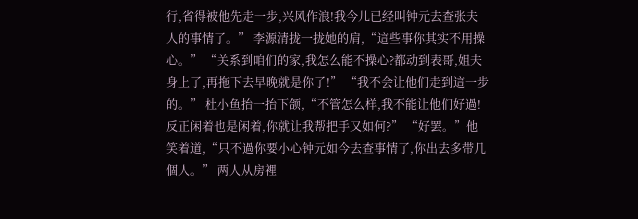行,省得被他先走一步,兴风作浪!我今儿已经叫钟元去查张夫人的事情了。” 李源清拢一拢她的肩,“這些事你其实不用操心。” “关系到咱们的家,我怎么能不操心?都动到表哥,姐夫身上了,再拖下去早晚就是你了!” “我不会让他们走到這一步的。” 杜小鱼抬一抬下颌,“不管怎么样,我不能让他们好過!反正闲着也是闲着,你就让我帮把手又如何?” “好罢。”他笑着道,“只不過你要小心钟元如今去查事情了,你出去多带几個人。” 两人从房裡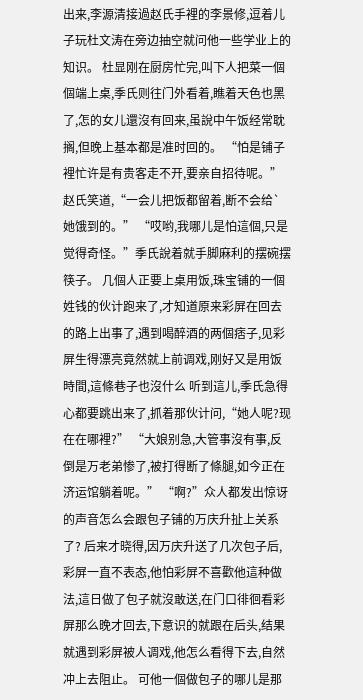出来,李源清接過赵氏手裡的李景修,逗着儿子玩杜文涛在旁边抽空就问他一些学业上的知识。 杜显刚在厨房忙完,叫下人把菜一個個端上桌,季氏则往门外看着,瞧着天色也黑了,怎的女儿還沒有回来,虽說中午饭经常耽搁,但晚上基本都是准时回的。 “怕是铺子裡忙许是有贵客走不开,要亲自招待呢。”赵氏笑道,“一会儿把饭都留着,断不会给`她饿到的。” “哎哟,我哪儿是怕這個,只是觉得奇怪。”季氏說着就手脚麻利的摆碗摆筷子。 几個人正要上桌用饭,珠宝铺的一個姓钱的伙计跑来了,才知道原来彩屏在回去的路上出事了,遇到喝醉酒的两個痞子,见彩屏生得漂亮竟然就上前调戏,刚好又是用饭時間,這條巷子也沒什么 听到這儿,季氏急得心都要跳出来了,抓着那伙计问,“她人呢?现在在哪裡?” “大娘别急,大管事沒有事,反倒是万老弟惨了,被打得断了條腿,如今正在济运馆躺着呢。” “啊?”众人都发出惊讶的声音怎么会跟包子铺的万庆升扯上关系了? 后来才晓得,因万庆升送了几次包子后,彩屏一直不表态,他怕彩屏不喜歡他這种做法,這日做了包子就沒敢送,在门口徘徊看彩屏那么晚才回去,下意识的就跟在后头,结果就遇到彩屏被人调戏,他怎么看得下去,自然冲上去阻止。 可他一個做包子的哪儿是那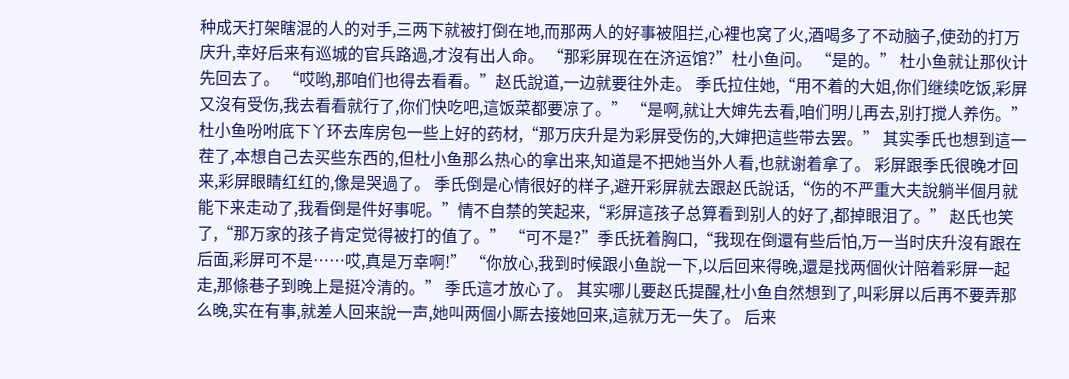种成天打架瞎混的人的对手,三两下就被打倒在地,而那两人的好事被阻拦,心裡也窝了火,酒喝多了不动脑子,使劲的打万庆升,幸好后来有巡城的官兵路過,才沒有出人命。 “那彩屏现在在济运馆?”杜小鱼问。 “是的。” 杜小鱼就让那伙计先回去了。 “哎哟,那咱们也得去看看。”赵氏說道,一边就要往外走。 季氏拉住她,“用不着的大姐,你们继续吃饭,彩屏又沒有受伤,我去看看就行了,你们快吃吧,這饭菜都要凉了。” “是啊,就让大婶先去看,咱们明儿再去,别打搅人养伤。”杜小鱼吩咐底下丫环去库房包一些上好的药材,“那万庆升是为彩屏受伤的,大婶把這些带去罢。” 其实季氏也想到這一茬了,本想自己去买些东西的,但杜小鱼那么热心的拿出来,知道是不把她当外人看,也就谢着拿了。 彩屏跟季氏很晚才回来,彩屏眼睛红红的,像是哭過了。 季氏倒是心情很好的样子,避开彩屏就去跟赵氏說话,“伤的不严重大夫說躺半個月就能下来走动了,我看倒是件好事呢。”情不自禁的笑起来,“彩屏這孩子总算看到别人的好了,都掉眼泪了。” 赵氏也笑了,“那万家的孩子肯定觉得被打的值了。” “可不是?”季氏抚着胸口,“我现在倒還有些后怕,万一当时庆升沒有跟在后面,彩屏可不是……哎,真是万幸啊!” “你放心,我到时候跟小鱼說一下,以后回来得晚,還是找两個伙计陪着彩屏一起走,那條巷子到晚上是挺冷清的。” 季氏這才放心了。 其实哪儿要赵氏提醒,杜小鱼自然想到了,叫彩屏以后再不要弄那么晚,实在有事,就差人回来說一声,她叫两個小厮去接她回来,這就万无一失了。 后来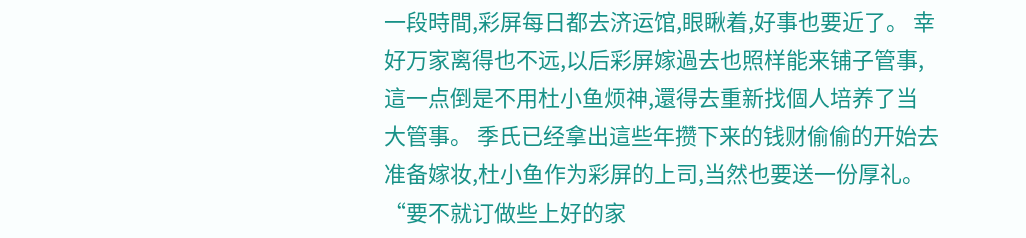一段時間,彩屏每日都去济运馆,眼瞅着,好事也要近了。 幸好万家离得也不远,以后彩屏嫁過去也照样能来铺子管事,這一点倒是不用杜小鱼烦神,還得去重新找個人培养了当大管事。 季氏已经拿出這些年攒下来的钱财偷偷的开始去准备嫁妆,杜小鱼作为彩屏的上司,当然也要送一份厚礼。 “要不就订做些上好的家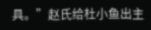具。”赵氏给杜小鱼出主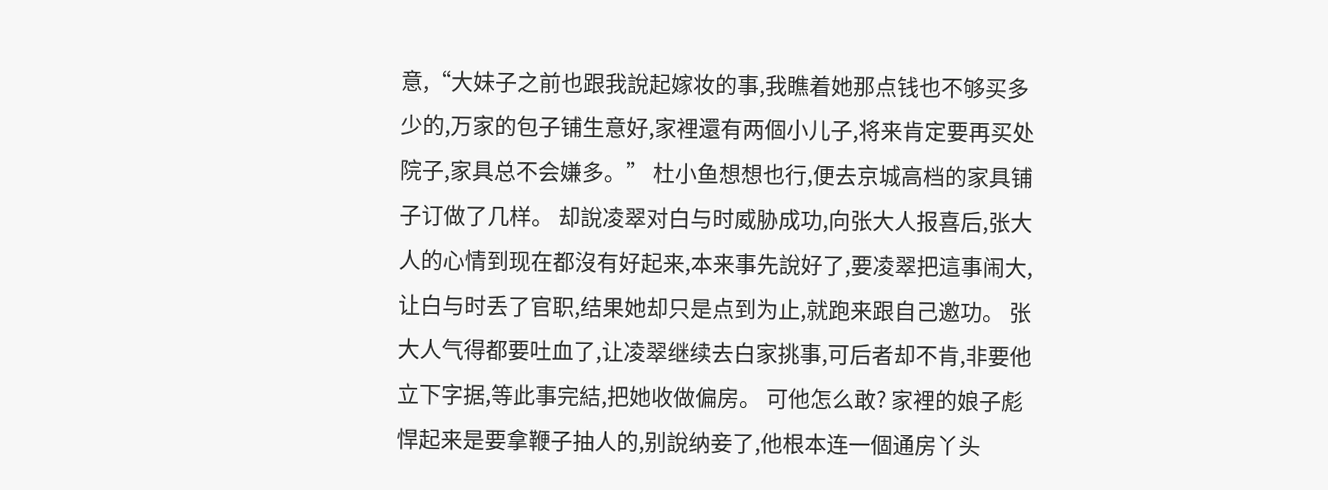意,“大妹子之前也跟我說起嫁妆的事,我瞧着她那点钱也不够买多少的,万家的包子铺生意好,家裡還有两個小儿子,将来肯定要再买处院子,家具总不会嫌多。” 杜小鱼想想也行,便去京城高档的家具铺子订做了几样。 却說凌翠对白与时威胁成功,向张大人报喜后,张大人的心情到现在都沒有好起来,本来事先說好了,要凌翠把這事闹大,让白与时丢了官职,结果她却只是点到为止,就跑来跟自己邀功。 张大人气得都要吐血了,让凌翠继续去白家挑事,可后者却不肯,非要他立下字据,等此事完結,把她收做偏房。 可他怎么敢? 家裡的娘子彪悍起来是要拿鞭子抽人的,别說纳妾了,他根本连一個通房丫头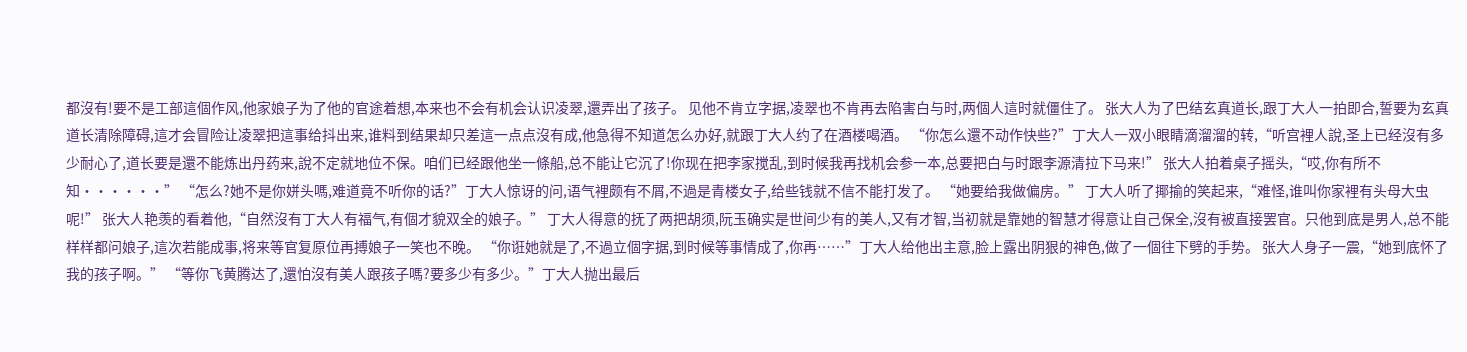都沒有!要不是工部這個作风,他家娘子为了他的官途着想,本来也不会有机会认识凌翠,還弄出了孩子。 见他不肯立字据,凌翠也不肯再去陷害白与时,两個人這时就僵住了。 张大人为了巴结玄真道长,跟丁大人一拍即合,誓要为玄真道长清除障碍,這才会冒险让凌翠把這事给抖出来,谁料到结果却只差這一点点沒有成,他急得不知道怎么办好,就跟丁大人约了在酒楼喝酒。 “你怎么還不动作快些?”丁大人一双小眼睛滴溜溜的转,“听宫裡人說,圣上已经沒有多少耐心了,道长要是還不能炼出丹药来,說不定就地位不保。咱们已经跟他坐一條船,总不能让它沉了!你现在把李家搅乱,到时候我再找机会参一本,总要把白与时跟李源清拉下马来!” 张大人拍着桌子摇头,“哎,你有所不知······” “怎么?她不是你姘头嗎,难道竟不听你的话?”丁大人惊讶的问,语气裡颇有不屑,不過是青楼女子,给些钱就不信不能打发了。 “她要给我做偏房。” 丁大人听了揶揄的笑起来,“难怪,谁叫你家裡有头母大虫呢!” 张大人艳羡的看着他,“自然沒有丁大人有福气,有個才貌双全的娘子。” 丁大人得意的抚了两把胡须,阮玉确实是世间少有的美人,又有才智,当初就是靠她的智慧才得意让自己保全,沒有被直接罢官。只他到底是男人,总不能样样都问娘子,這次若能成事,将来等官复原位再搏娘子一笑也不晚。 “你诳她就是了,不過立個字据,到时候等事情成了,你再……”丁大人给他出主意,脸上露出阴狠的神色,做了一個往下劈的手势。 张大人身子一震,“她到底怀了我的孩子啊。” “等你飞黄腾达了,還怕沒有美人跟孩子嗎?要多少有多少。”丁大人抛出最后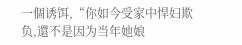一個诱饵,“你如今受家中悍妇欺负,還不是因为当年她娘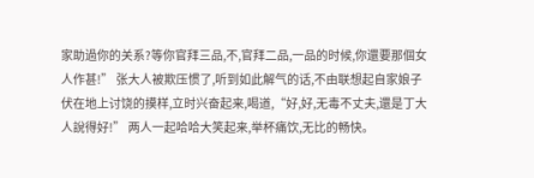家助過你的关系?等你官拜三品,不,官拜二品,一品的时候,你還要那個女人作甚!” 张大人被欺压惯了,听到如此解气的话,不由联想起自家娘子伏在地上讨饶的摸样,立时兴奋起来,喝道,“好,好,无毒不丈夫,還是丁大人說得好!” 两人一起哈哈大笑起来,举杯痛饮,无比的畅快。